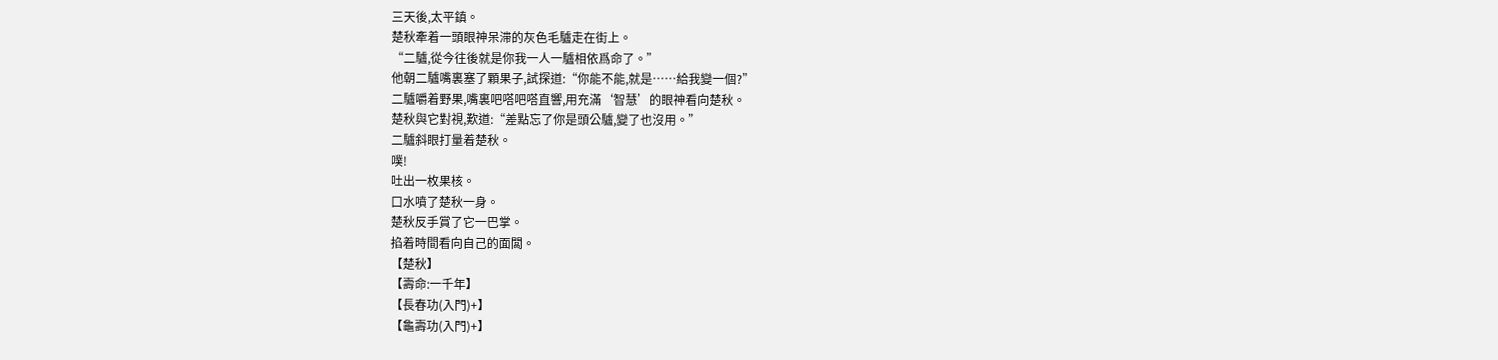三天後,太平鎮。
楚秋牽着一頭眼神呆滞的灰色毛驢走在街上。
“二驢,從今往後就是你我一人一驢相依爲命了。”
他朝二驢嘴裏塞了顆果子,試探道:“你能不能,就是……給我變一個?”
二驢嚼着野果,嘴裏吧嗒吧嗒直響,用充滿‘智慧’的眼神看向楚秋。
楚秋與它對視,歎道:“差點忘了你是頭公驢,變了也沒用。”
二驢斜眼打量着楚秋。
噗!
吐出一枚果核。
口水噴了楚秋一身。
楚秋反手賞了它一巴掌。
掐着時間看向自己的面闆。
【楚秋】
【壽命:一千年】
【長春功(入門)+】
【龜壽功(入門)+】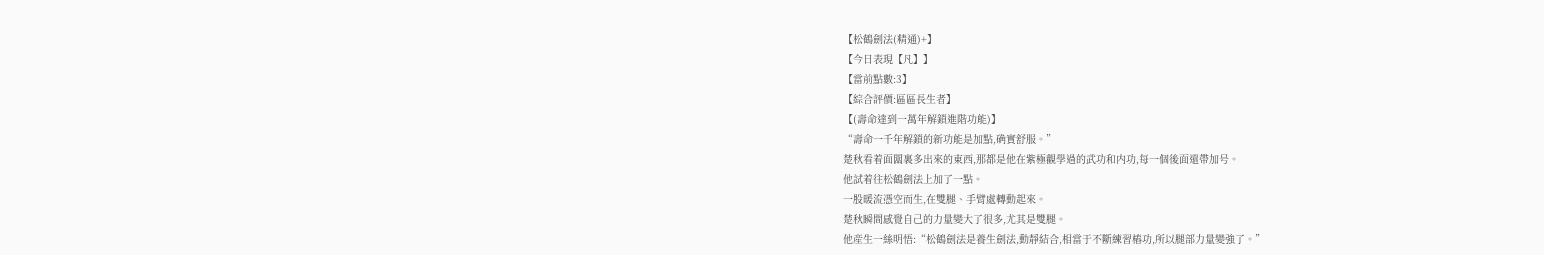【松鶴劍法(精通)+】
【今日表現【凡】】
【當前點數:3】
【綜合評價:區區長生者】
【(壽命達到一萬年解鎖進階功能)】
“壽命一千年解鎖的新功能是加點,确實舒服。”
楚秋看着面闆裏多出來的東西,那都是他在紫極觀學過的武功和内功,每一個後面還帶加号。
他試着往松鶴劍法上加了一點。
一股暖流憑空而生,在雙腿、手臂處轉動起來。
楚秋瞬間感覺自己的力量變大了很多,尤其是雙腿。
他産生一絲明悟:“松鶴劍法是養生劍法,動靜結合,相當于不斷練習樁功,所以腿部力量變強了。”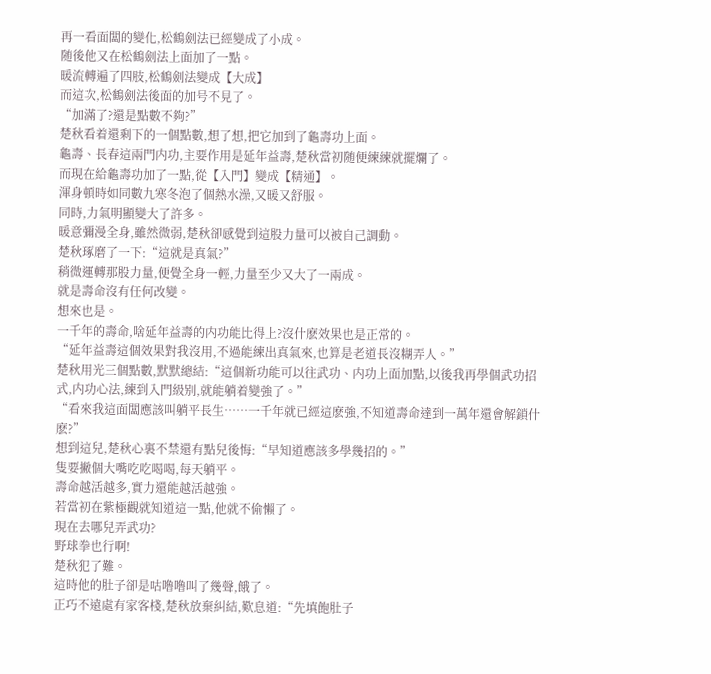再一看面闆的變化,松鶴劍法已經變成了小成。
随後他又在松鶴劍法上面加了一點。
暖流轉遍了四肢,松鶴劍法變成【大成】
而這次,松鶴劍法後面的加号不見了。
“加滿了?還是點數不夠?”
楚秋看着還剩下的一個點數,想了想,把它加到了龜壽功上面。
龜壽、長春這兩門内功,主要作用是延年益壽,楚秋當初随便練練就擺爛了。
而現在給龜壽功加了一點,從【入門】變成【精通】。
渾身頓時如同數九寒冬泡了個熱水澡,又暖又舒服。
同時,力氣明顯變大了許多。
暖意彌漫全身,雖然微弱,楚秋卻感覺到這股力量可以被自己調動。
楚秋琢磨了一下:“這就是真氣?”
稍微運轉那股力量,便覺全身一輕,力量至少又大了一兩成。
就是壽命沒有任何改變。
想來也是。
一千年的壽命,啥延年益壽的内功能比得上?沒什麽效果也是正常的。
“延年益壽這個效果對我沒用,不過能練出真氣來,也算是老道長沒糊弄人。”
楚秋用光三個點數,默默總結:“這個新功能可以往武功、内功上面加點,以後我再學個武功招式,内功心法,練到入門級别,就能躺着變強了。”
“看來我這面闆應該叫躺平長生……一千年就已經這麽強,不知道壽命達到一萬年還會解鎖什麽?”
想到這兒,楚秋心裏不禁還有點兒後悔:“早知道應該多學幾招的。”
隻要撇個大嘴吃吃喝喝,每天躺平。
壽命越活越多,實力還能越活越強。
若當初在紫極觀就知道這一點,他就不偷懶了。
現在去哪兒弄武功?
野球拳也行啊!
楚秋犯了難。
這時他的肚子卻是咕噜噜叫了幾聲,餓了。
正巧不遠處有家客棧,楚秋放棄糾結,歎息道:“先填飽肚子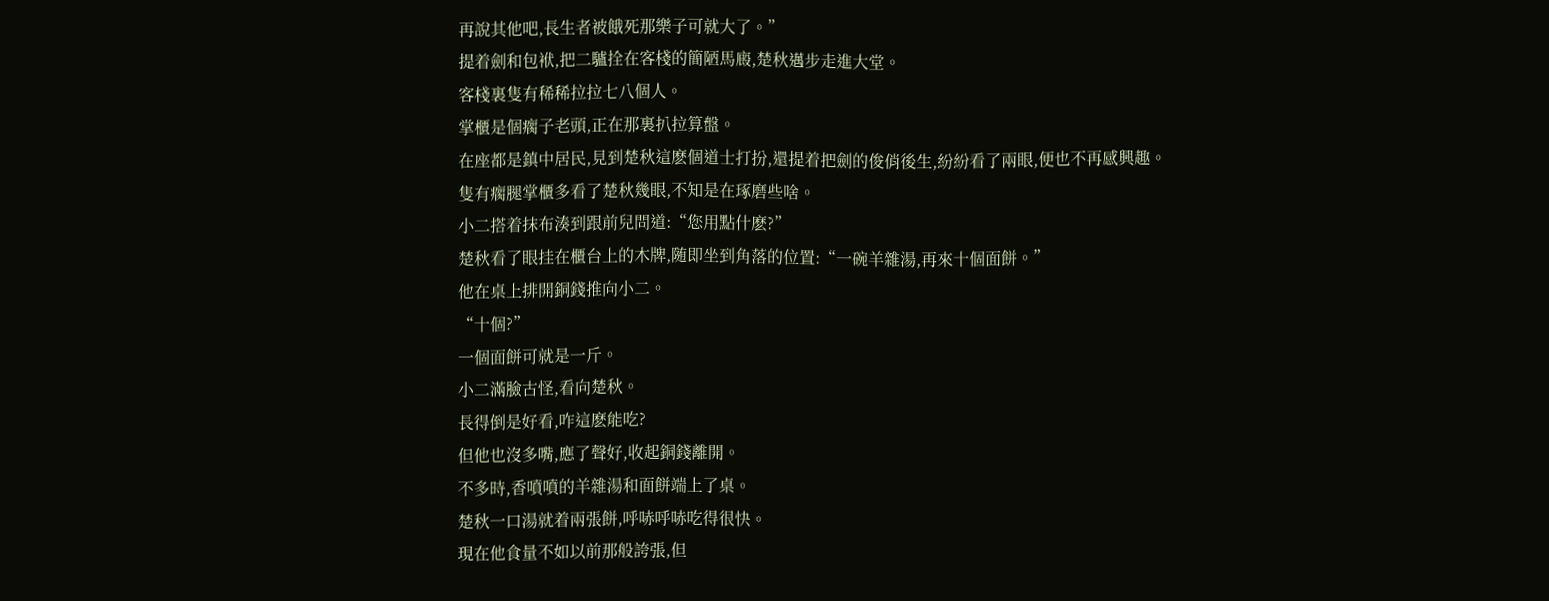再說其他吧,長生者被餓死那樂子可就大了。”
提着劍和包袱,把二驢拴在客棧的簡陋馬廄,楚秋邁步走進大堂。
客棧裏隻有稀稀拉拉七八個人。
掌櫃是個瘸子老頭,正在那裏扒拉算盤。
在座都是鎮中居民,見到楚秋這麽個道士打扮,還提着把劍的俊俏後生,紛紛看了兩眼,便也不再感興趣。
隻有瘸腿掌櫃多看了楚秋幾眼,不知是在琢磨些啥。
小二搭着抹布湊到跟前兒問道:“您用點什麽?”
楚秋看了眼挂在櫃台上的木牌,随即坐到角落的位置:“一碗羊雜湯,再來十個面餅。”
他在桌上排開銅錢推向小二。
“十個?”
一個面餅可就是一斤。
小二滿臉古怪,看向楚秋。
長得倒是好看,咋這麽能吃?
但他也沒多嘴,應了聲好,收起銅錢離開。
不多時,香噴噴的羊雜湯和面餅端上了桌。
楚秋一口湯就着兩張餅,呼哧呼哧吃得很快。
現在他食量不如以前那般誇張,但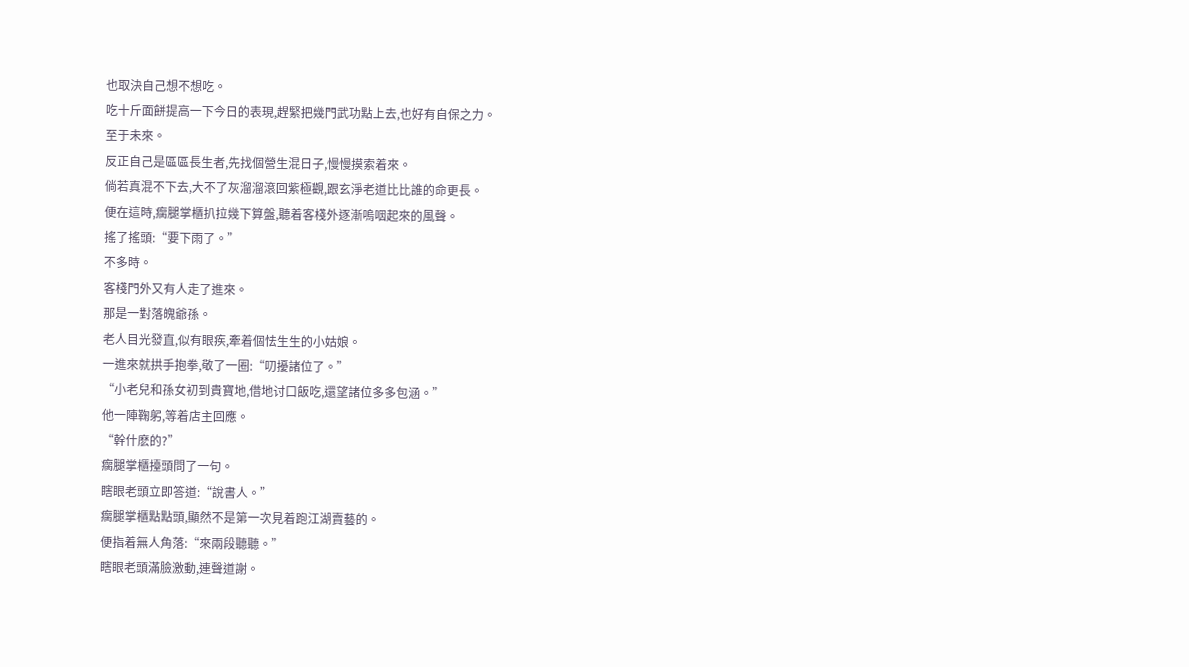也取決自己想不想吃。
吃十斤面餅提高一下今日的表現,趕緊把幾門武功點上去,也好有自保之力。
至于未來。
反正自己是區區長生者,先找個營生混日子,慢慢摸索着來。
倘若真混不下去,大不了灰溜溜滾回紫極觀,跟玄淨老道比比誰的命更長。
便在這時,瘸腿掌櫃扒拉幾下算盤,聽着客棧外逐漸嗚咽起來的風聲。
搖了搖頭:“要下雨了。”
不多時。
客棧門外又有人走了進來。
那是一對落魄爺孫。
老人目光發直,似有眼疾,牽着個怯生生的小姑娘。
一進來就拱手抱拳,敬了一圈:“叨擾諸位了。”
“小老兒和孫女初到貴寶地,借地讨口飯吃,還望諸位多多包涵。”
他一陣鞠躬,等着店主回應。
“幹什麽的?”
瘸腿掌櫃擡頭問了一句。
瞎眼老頭立即答道:“說書人。”
瘸腿掌櫃點點頭,顯然不是第一次見着跑江湖賣藝的。
便指着無人角落:“來兩段聽聽。”
瞎眼老頭滿臉激動,連聲道謝。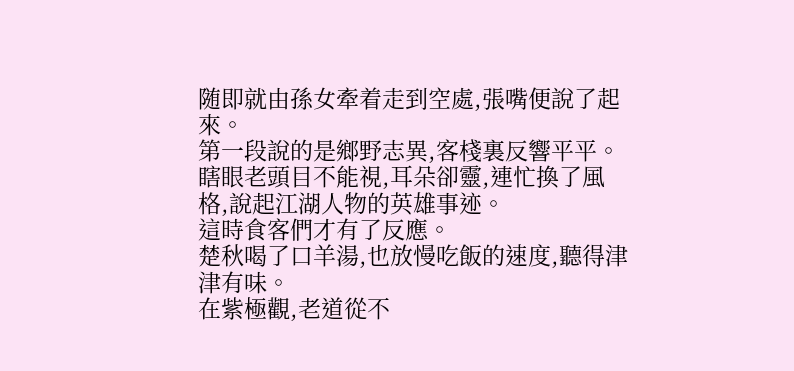随即就由孫女牽着走到空處,張嘴便說了起來。
第一段說的是鄉野志異,客棧裏反響平平。
瞎眼老頭目不能視,耳朵卻靈,連忙換了風格,說起江湖人物的英雄事迹。
這時食客們才有了反應。
楚秋喝了口羊湯,也放慢吃飯的速度,聽得津津有味。
在紫極觀,老道從不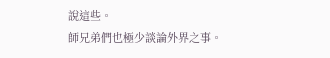說這些。
師兄弟們也極少談論外界之事。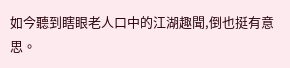如今聽到瞎眼老人口中的江湖趣聞,倒也挺有意思。